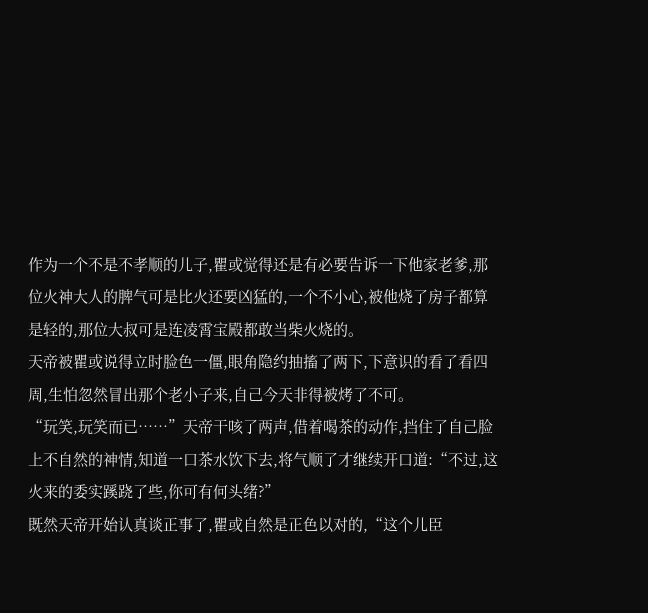作为一个不是不孝顺的儿子,瞿或觉得还是有必要告诉一下他家老爹,那位火神大人的脾气可是比火还要凶猛的,一个不小心,被他烧了房子都算是轻的,那位大叔可是连凌霄宝殿都敢当柴火烧的。
天帝被瞿或说得立时脸色一僵,眼角隐约抽搐了两下,下意识的看了看四周,生怕忽然冒出那个老小子来,自己今天非得被烤了不可。
“玩笑,玩笑而已……”天帝干咳了两声,借着喝茶的动作,挡住了自己脸上不自然的神情,知道一口茶水饮下去,将气顺了才继续开口道:“不过,这火来的委实蹊跷了些,你可有何头绪?”
既然天帝开始认真谈正事了,瞿或自然是正色以对的,“这个儿臣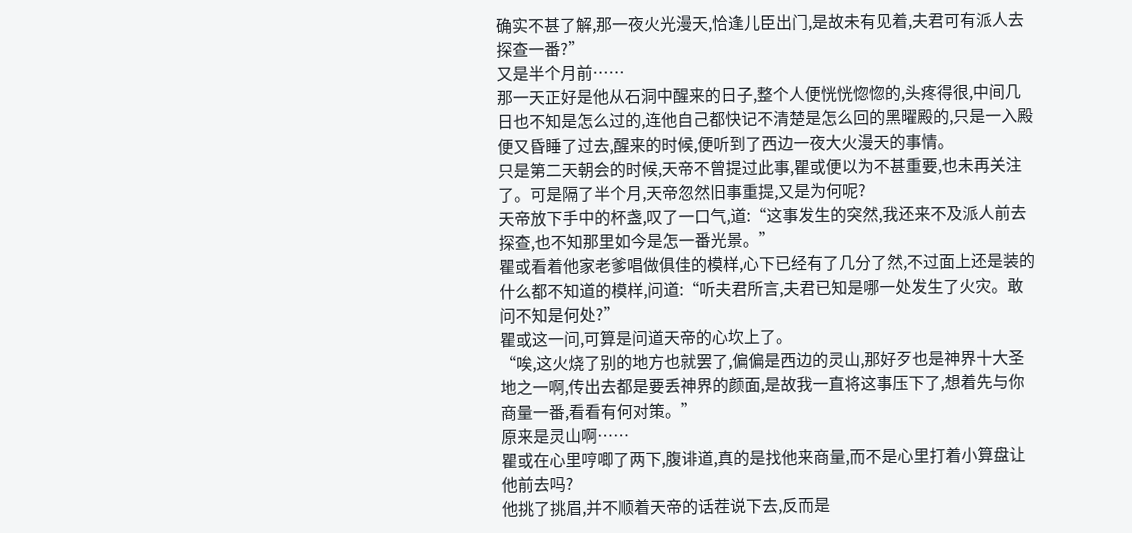确实不甚了解,那一夜火光漫天,恰逢儿臣出门,是故未有见着,夫君可有派人去探查一番?”
又是半个月前……
那一天正好是他从石洞中醒来的日子,整个人便恍恍惚惚的,头疼得很,中间几日也不知是怎么过的,连他自己都快记不清楚是怎么回的黑曜殿的,只是一入殿便又昏睡了过去,醒来的时候,便听到了西边一夜大火漫天的事情。
只是第二天朝会的时候,天帝不曾提过此事,瞿或便以为不甚重要,也未再关注了。可是隔了半个月,天帝忽然旧事重提,又是为何呢?
天帝放下手中的杯盏,叹了一口气,道:“这事发生的突然,我还来不及派人前去探查,也不知那里如今是怎一番光景。”
瞿或看着他家老爹唱做俱佳的模样,心下已经有了几分了然,不过面上还是装的什么都不知道的模样,问道:“听夫君所言,夫君已知是哪一处发生了火灾。敢问不知是何处?”
瞿或这一问,可算是问道天帝的心坎上了。
“唉,这火烧了别的地方也就罢了,偏偏是西边的灵山,那好歹也是神界十大圣地之一啊,传出去都是要丢神界的颜面,是故我一直将这事压下了,想着先与你商量一番,看看有何对策。”
原来是灵山啊……
瞿或在心里哼唧了两下,腹诽道,真的是找他来商量,而不是心里打着小算盘让他前去吗?
他挑了挑眉,并不顺着天帝的话茬说下去,反而是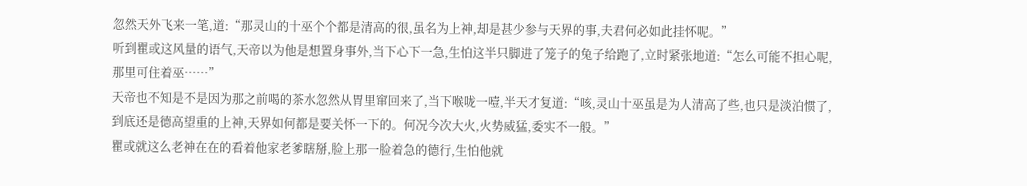忽然天外飞来一笔,道:“那灵山的十巫个个都是清高的很,虽名为上神,却是甚少参与天界的事,夫君何必如此挂怀呢。”
听到瞿或这风量的语气,天帝以为他是想置身事外,当下心下一急,生怕这半只脚进了笼子的兔子给跑了,立时紧张地道:“怎么可能不担心呢,那里可住着巫……”
天帝也不知是不是因为那之前喝的茶水忽然从胃里窜回来了,当下喉咙一噎,半天才复道:“咳,灵山十巫虽是为人清高了些,也只是淡泊惯了,到底还是德高望重的上神,天界如何都是要关怀一下的。何况今次大火,火势威猛,委实不一般。”
瞿或就这么老神在在的看着他家老爹瞎掰,脸上那一脸着急的德行,生怕他就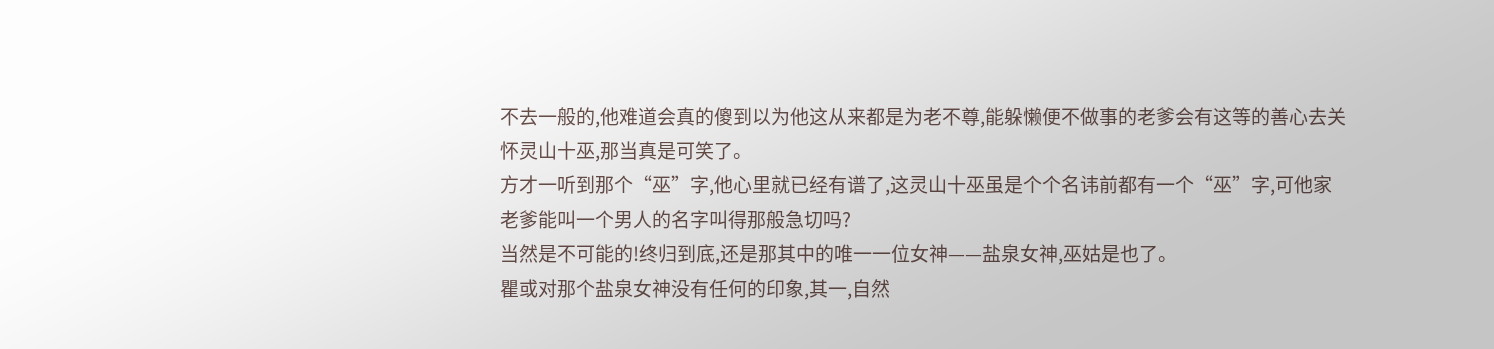不去一般的,他难道会真的傻到以为他这从来都是为老不尊,能躲懒便不做事的老爹会有这等的善心去关怀灵山十巫,那当真是可笑了。
方才一听到那个“巫”字,他心里就已经有谱了,这灵山十巫虽是个个名讳前都有一个“巫”字,可他家老爹能叫一个男人的名字叫得那般急切吗?
当然是不可能的!终归到底,还是那其中的唯一一位女神——盐泉女神,巫姑是也了。
瞿或对那个盐泉女神没有任何的印象,其一,自然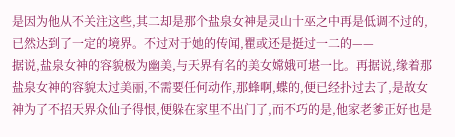是因为他从不关注这些,其二却是那个盐泉女神是灵山十巫之中再是低调不过的,已然达到了一定的境界。不过对于她的传闻,瞿或还是挺过一二的——
据说,盐泉女神的容貌极为幽美,与天界有名的美女嫦娥可堪一比。再据说,缘着那盐泉女神的容貌太过美丽,不需要任何动作,那蜂啊,蝶的,便已经扑过去了,是故女神为了不招天界众仙子得恨,便躲在家里不出门了,而不巧的是,他家老爹正好也是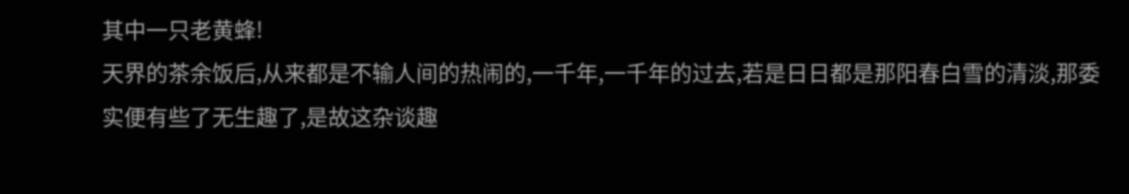其中一只老黄蜂!
天界的茶余饭后,从来都是不输人间的热闹的,一千年,一千年的过去,若是日日都是那阳春白雪的清淡,那委实便有些了无生趣了,是故这杂谈趣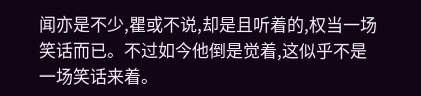闻亦是不少,瞿或不说,却是且听着的,权当一场笑话而已。不过如今他倒是觉着,这似乎不是一场笑话来着。